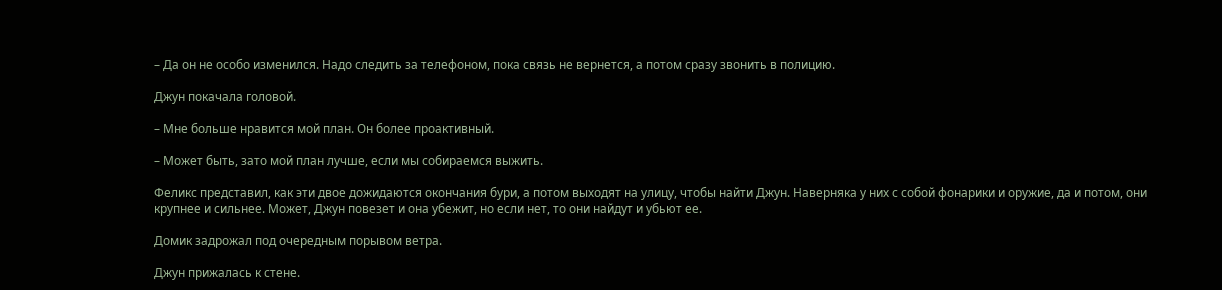– Да он не особо изменился. Надо следить за телефоном, пока связь не вернется, а потом сразу звонить в полицию.

Джун покачала головой.

– Мне больше нравится мой план. Он более проактивный.

– Может быть, зато мой план лучше, если мы собираемся выжить.

Феликс представил, как эти двое дожидаются окончания бури, а потом выходят на улицу, чтобы найти Джун. Наверняка у них с собой фонарики и оружие, да и потом, они крупнее и сильнее. Может, Джун повезет и она убежит, но если нет, то они найдут и убьют ее.

Домик задрожал под очередным порывом ветра.

Джун прижалась к стене.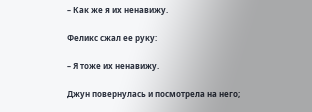– Как же я их ненавижу.

Феликс сжал ее руку:

– Я тоже их ненавижу.

Джун повернулась и посмотрела на него;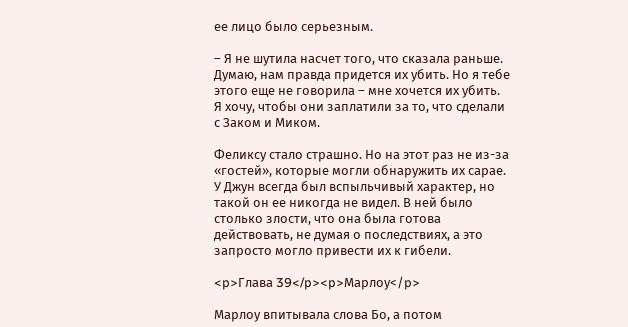ее лицо было серьезным.

– Я не шутила насчет того, что сказала раньше. Думаю, нам правда придется их убить. Но я тебе этого еще не говорила – мне хочется их убить. Я хочу, чтобы они заплатили за то, что сделали с Заком и Миком.

Феликсу стало страшно. Но на этот раз не из-за «гостей», которые могли обнаружить их сарае. У Джун всегда был вспыльчивый характер, но такой он ее никогда не видел. В ней было столько злости, что она была готова действовать, не думая о последствиях, а это запросто могло привести их к гибели.

<p>Глава 39</p><p>Марлоу</p>

Марлоу впитывала слова Бо, а потом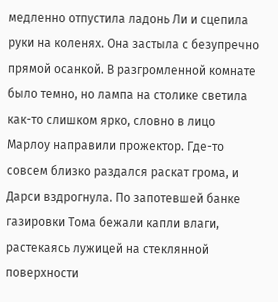медленно отпустила ладонь Ли и сцепила руки на коленях. Она застыла с безупречно прямой осанкой. В разгромленной комнате было темно, но лампа на столике светила как-то слишком ярко, словно в лицо Марлоу направили прожектор. Где-то совсем близко раздался раскат грома, и Дарси вздрогнула. По запотевшей банке газировки Тома бежали капли влаги, растекаясь лужицей на стеклянной поверхности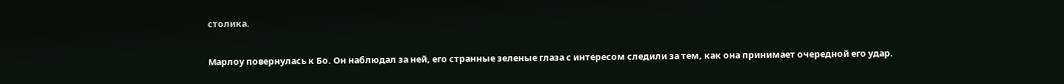столика.

Марлоу повернулась к Бо. Он наблюдал за ней, его странные зеленые глаза с интересом следили за тем, как она принимает очередной его удар.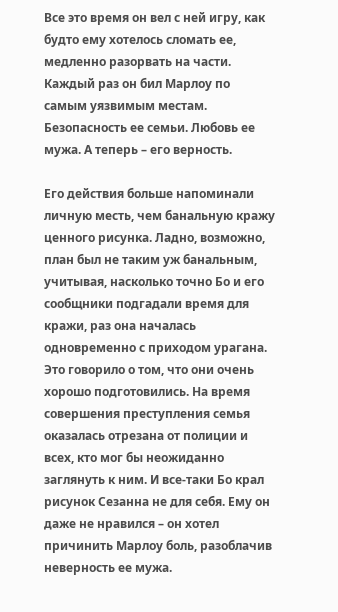Все это время он вел с ней игру, как будто ему хотелось сломать ее, медленно разорвать на части. Каждый раз он бил Марлоу по самым уязвимым местам. Безопасность ее семьи. Любовь ее мужа. А теперь – его верность.

Его действия больше напоминали личную месть, чем банальную кражу ценного рисунка. Ладно, возможно, план был не таким уж банальным, учитывая, насколько точно Бо и его сообщники подгадали время для кражи, раз она началась одновременно с приходом урагана. Это говорило о том, что они очень хорошо подготовились. На время совершения преступления семья оказалась отрезана от полиции и всех, кто мог бы неожиданно заглянуть к ним. И все-таки Бо крал рисунок Сезанна не для себя. Ему он даже не нравился – он хотел причинить Марлоу боль, разоблачив неверность ее мужа.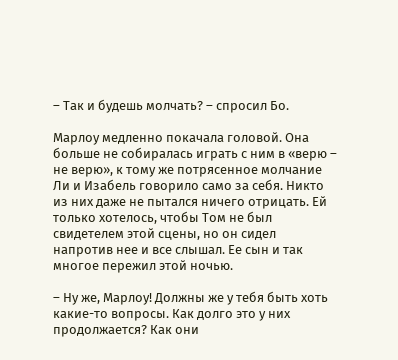– Так и будешь молчать? – спросил Бо.

Марлоу медленно покачала головой. Она больше не собиралась играть с ним в «верю – не верю», к тому же потрясенное молчание Ли и Изабель говорило само за себя. Никто из них даже не пытался ничего отрицать. Ей только хотелось, чтобы Том не был свидетелем этой сцены, но он сидел напротив нее и все слышал. Ее сын и так многое пережил этой ночью.

– Ну же, Марлоу! Должны же у тебя быть хоть какие-то вопросы. Как долго это у них продолжается? Как они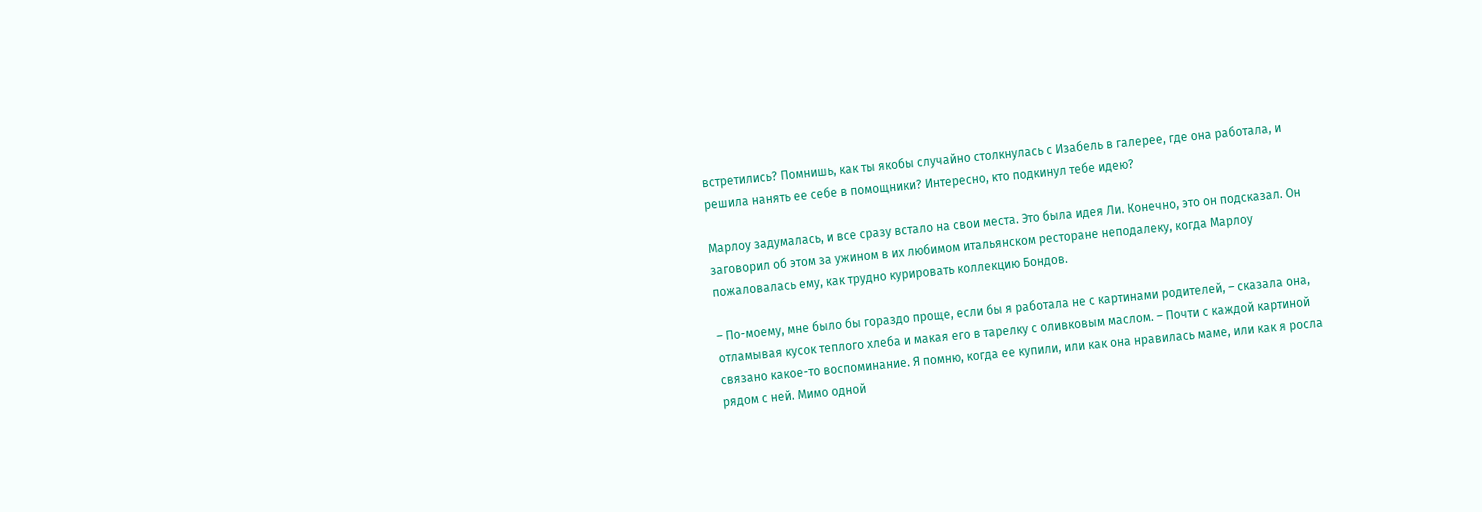встретились? Помнишь, как ты якобы случайно столкнулась с Изабель в галерее, где она работала, и решила нанять ее себе в помощники? Интересно, кто подкинул тебе идею?

Марлоу задумалась, и все сразу встало на свои места. Это была идея Ли. Конечно, это он подсказал. Он заговорил об этом за ужином в их любимом итальянском ресторане неподалеку, когда Марлоу пожаловалась ему, как трудно курировать коллекцию Бондов.

– По-моему, мне было бы гораздо проще, если бы я работала не с картинами родителей, – сказала она, отламывая кусок теплого хлеба и макая его в тарелку с оливковым маслом. – Почти с каждой картиной связано какое-то воспоминание. Я помню, когда ее купили, или как она нравилась маме, или как я росла рядом с ней. Мимо одной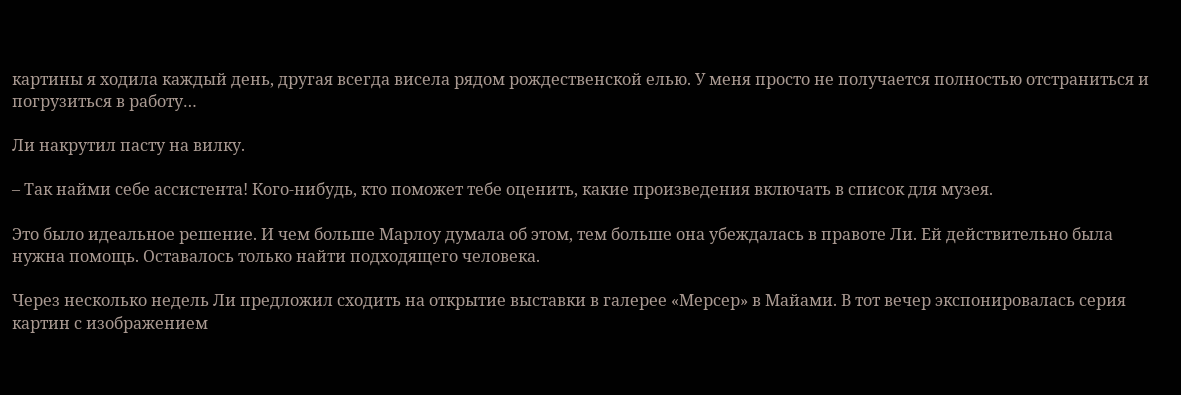картины я ходила каждый день, другая всегда висела рядом рождественской елью. У меня просто не получается полностью отстраниться и погрузиться в работу…

Ли накрутил пасту на вилку.

– Так найми себе ассистента! Кого-нибудь, кто поможет тебе оценить, какие произведения включать в список для музея.

Это было идеальное решение. И чем больше Марлоу думала об этом, тем больше она убеждалась в правоте Ли. Ей действительно была нужна помощь. Оставалось только найти подходящего человека.

Через несколько недель Ли предложил сходить на открытие выставки в галерее «Мерсер» в Майами. В тот вечер экспонировалась серия картин с изображением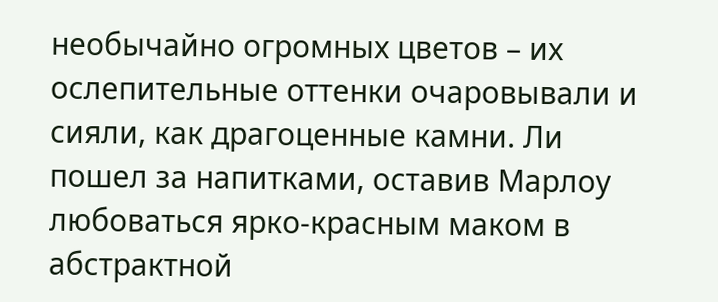необычайно огромных цветов – их ослепительные оттенки очаровывали и сияли, как драгоценные камни. Ли пошел за напитками, оставив Марлоу любоваться ярко-красным маком в абстрактной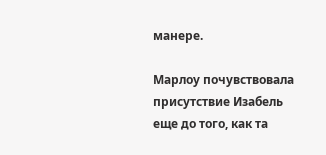манере.

Марлоу почувствовала присутствие Изабель еще до того, как та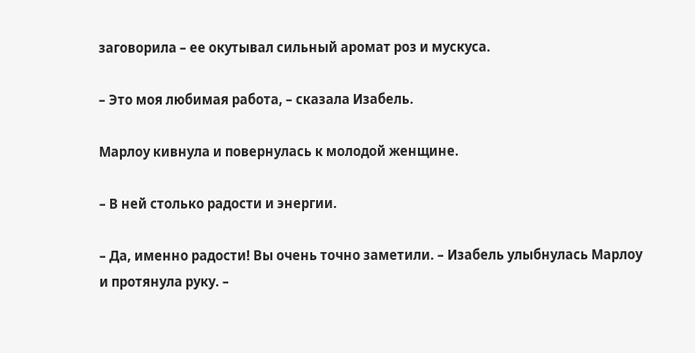заговорила – ее окутывал сильный аромат роз и мускуса.

– Это моя любимая работа, – сказала Изабель.

Марлоу кивнула и повернулась к молодой женщине.

– В ней столько радости и энергии.

– Да, именно радости! Вы очень точно заметили. – Изабель улыбнулась Марлоу и протянула руку. –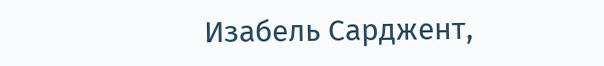Изабель Сарджент,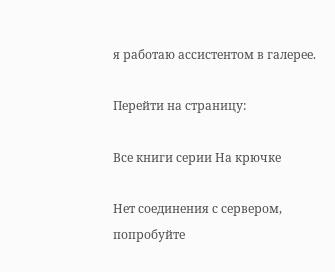я работаю ассистентом в галерее.

Перейти на страницу:

Все книги серии На крючке

Нет соединения с сервером, попробуйте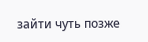зайти чуть позже